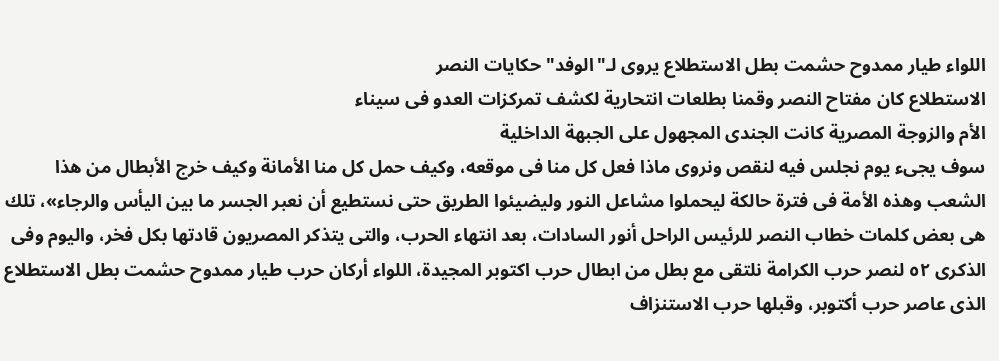اللواء طيار ممدوح حشمت بطل الاستطلاع يروى لـ"الوفد" حكايات النصر
الاستطلاع كان مفتاح النصر وقمنا بطلعات انتحارية لكشف تمركزات العدو فى سيناء
الأم والزوجة المصرية كانت الجندى المجهول على الجبهة الداخلية
سوف يجىء يوم نجلس فيه لنقص ونروى ماذا فعل كل منا فى موقعه، وكيف حمل كل منا الأمانة وكيف خرج الأبطال من هذا الشعب وهذه الأمة فى فترة حالكة ليحملوا مشاعل النور وليضيئوا الطريق حتى نستطيع أن نعبر الجسر ما بين اليأس والرجاء»، تلك هى بعض كلمات خطاب النصر للرئيس الراحل أنور السادات، بعد انتهاء الحرب، والتى يتذكر المصريون قادتها بكل فخر، واليوم وفى الذكرى ٥٢ لنصر حرب الكرامة نلتقى مع بطل من ابطال حرب اكتوبر المجيدة، اللواء أركان حرب طيار ممدوح حشمت بطل الاستطلاع الذى عاصر حرب أكتوبر، وقبلها حرب الاستنزاف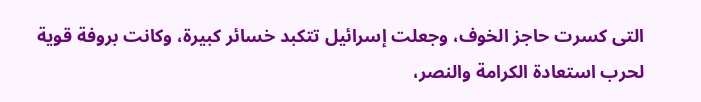التى كسرت حاجز الخوف، وجعلت إسرائيل تتكبد خسائر كبيرة، وكانت بروفة قوية لحرب استعادة الكرامة والنصر،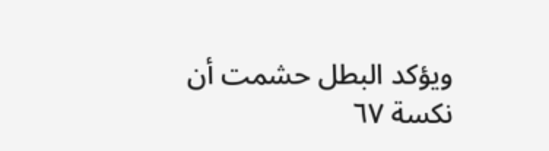ويؤكد البطل حشمت أن نكسة ٦٧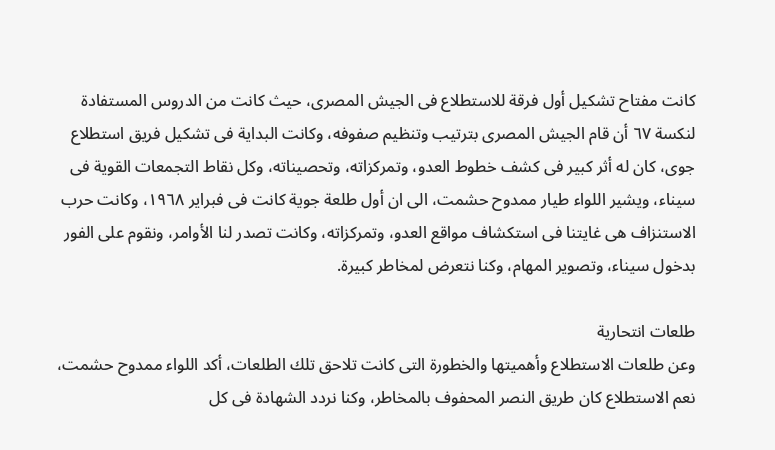كانت مفتاح تشكيل أول فرقة للاستطلاع فى الجيش المصرى، حيث كانت من الدروس المستفادة لنكسة ٦٧ أن قام الجيش المصرى بترتيب وتنظيم صفوفه، وكانت البداية فى تشكيل فريق استطلاع جوى، كان له أثر كبير فى كشف خطوط العدو، وتمركزاته، وتحصيناته، وكل نقاط التجمعات القوية فى سيناء، ويشير اللواء طيار ممدوح حشمت، الى ان أول طلعة جوية كانت فى فبراير ١٩٦٨، وكانت حرب الاستنزاف هى غايتنا فى استكشاف مواقع العدو، وتمركزاته، وكانت تصدر لنا الأوامر، ونقوم على الفور بدخول سيناء، وتصوير المهام، وكنا نتعرض لمخاطر كبيرة.

طلعات انتحارية
وعن طلعات الاستطلاع وأهميتها والخطورة التى كانت تلاحق تلك الطلعات، أكد اللواء ممدوح حشمت، نعم الاستطلاع كان طريق النصر المحفوف بالمخاطر، وكنا نردد الشهادة فى كل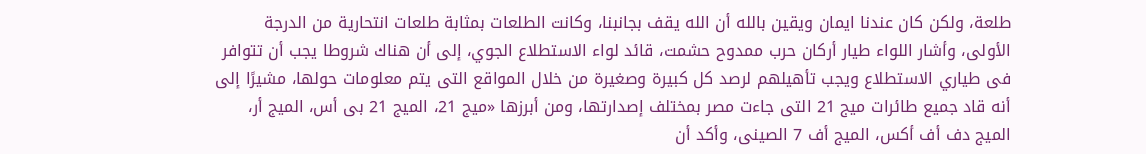طلعة، ولكن كان عندنا ايمان ويقين بالله أن الله يقف بجانبنا، وكانت الطلعات بمثابة طلعات انتحارية من الدرجة الأولى، وأشار اللواء طيار أركان حرب ممدوح حشمت، قائد لواء الاستطلاع الجوي، إلى أن هناك شروطا يجب أن تتوافر فى طياري الاستطلاع ويجب تأهيلهم لرصد كل كبيرة وصغيرة من خلال المواقع التى يتم معلومات حولها، مشيرًا إلى أنه قاد جميع طائرات ميج 21 التى جاءت مصر بمختلف إصدارتها، ومن أبرزها «ميج 21، الميج 21 بى أس، الميج أر، الميج دف أف أكس، الميج أف 7 الصينى، وأكد أن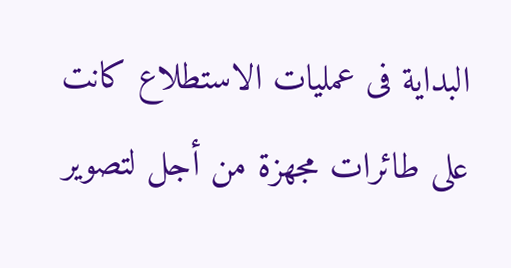البداية فى عمليات الاستطلاع كانت على طائرات مجهزة من أجل لتصوير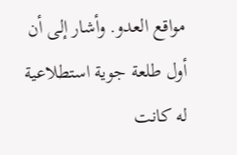مواقع العدو. وأشار إلى أن أول طلعة جوية استطلاعية له كانت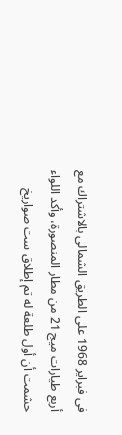فى فبراير 1968 على الطريق الشمالى بالاشتراك مع أربع طيارات ميج 21 من مطار المنصورة، وأكد اللواء حشمت أن أول طلعة له تم إطلاق ست صواريخ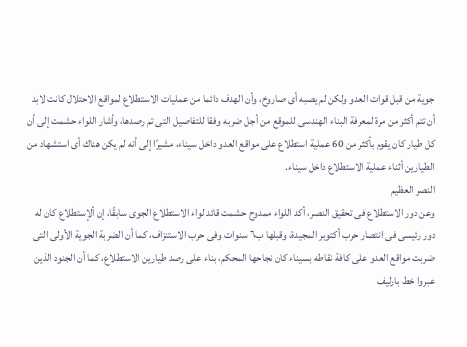جوية من قبل قوات العدو ولكن لم يصبه أى صاروخ، وأن الهدف دائما من عمليات الاستطلاع لمواقع الاحتلال كانت لابد أن تتم أكثر من مرة لمعرفة البناء الهندسى للموقع من أجل ضربه وفقا للتفاصيل التى تم رصدها، وأشار اللواء حشمت إلى أن كل طيار كان يقوم بأكثر من 60 عملية استطلاع على مواقع العدو داخل سيناء، مشيرًا إلى أنه لم يكن هناك أى استشهاد من الطيارين أثناء عملية الاستطلاع داخل سيناء.
النصر العظيم ︎
وعن دور الاستطلاع فى تحقيق النصر، أكد اللواء ممدوح حشمت قائد لواء الاستطلاع الجوى سابقًا، إن ألإستطلاع كان له دور رئيسى فى انتصار حرب أكتوبر المجيدة، وقبلها ب٦ سنوات وفى حرب الاستنزاف، كما أن الضربة الجوية الأولى التى ضربت مواقع العدو على كافة نقاطه بسيناء كان نجاحها المحكم، بناء على رصد طيارين الاستطلاع، كما أن الجنود الذين عبروا خط بارليف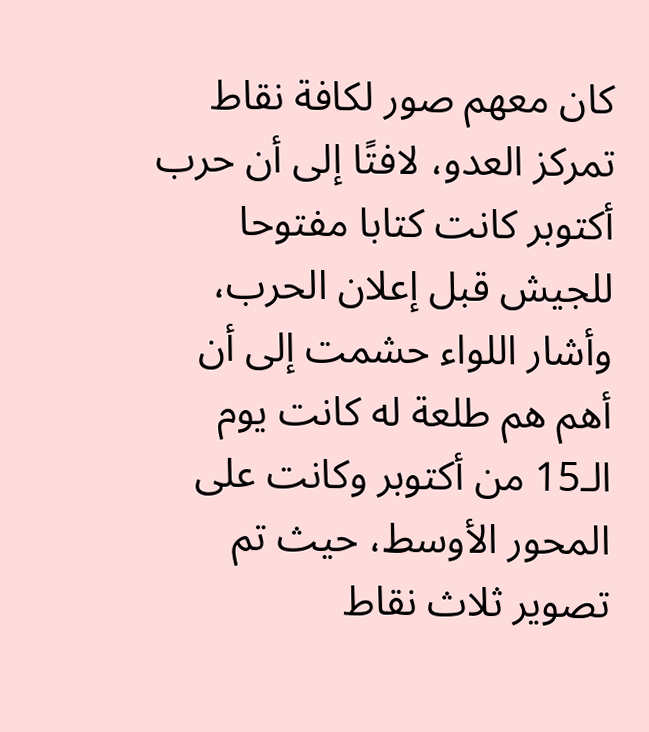كان معهم صور لكافة نقاط تمركز العدو، لافتًا إلى أن حرب أكتوبر كانت كتابا مفتوحا للجيش قبل إعلان الحرب، وأشار اللواء حشمت إلى أن أهم هم طلعة له كانت يوم الـ15 من أكتوبر وكانت على المحور الأوسط، حيث تم تصوير ثلاث نقاط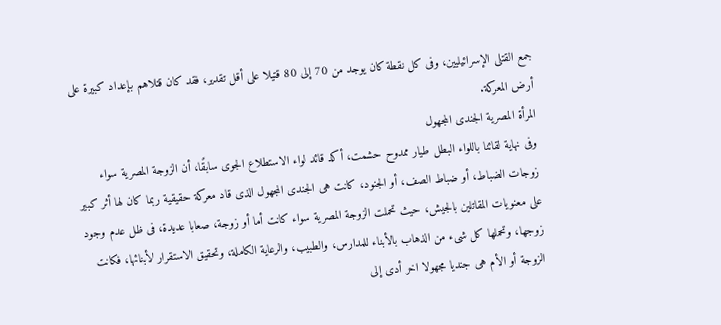جمع القتلى الإسرائيليين، وفى كل نقطة كان يوجد من 70 إلى 80 قتيلا على أقل تقدير، فقد كان قتلاهم بإعداد كبيرة على أرض المعركة.
المرأة المصرية الجندى المجهول
وفى نهاية لقائنا باللواء البطل طيار ممدوح حشمت، أكد قائد لواء الاستطلاع الجوى سابقًا، أن الزوجة المصرية سواء زوجات الضباط، أو ضباط الصف، أو الجنود، كانت هى الجندى المجهول الذى قاد معركة حقيقية ربما كان لها أثر كبير على معنويات المقاتلين بالجيش، حيث تحملت الزوجة المصرية سواء كانت أما أو زوجة، صعابا عديدة، فى ظل عدم وجود زوجها، وتحملها كل شىء من الذهاب بالأبناء للمدارس، والطبيب، والرعاية الكاملة، وتحقيق الاستقرار لأبنائها، فكانت الزوجة أو الأم هى جنديا مجهولا اخر أدى إلى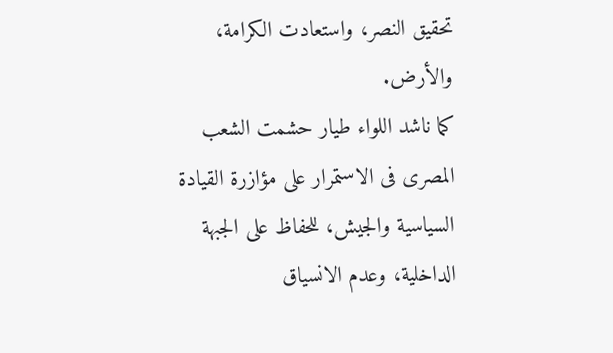تحقيق النصر، واستعادت الكرامة، والأرض.
كما ناشد اللواء طيار حشمت الشعب المصرى فى الاستمرار على مؤازرة القيادة السياسية والجيش، للحفاظ على الجبهة الداخلية، وعدم الانسياق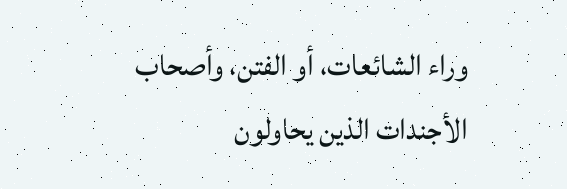وراء الشائعات، أو الفتن، وأصحاب الأجندات الذين يحاولون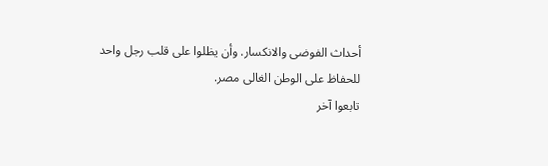أحداث الفوضى والانكسار. وأن يظلوا على قلب رجل واحد للحفاظ على الوطن الغالى مصر.
تابعوا آخر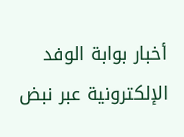أخبار بوابة الوفد الإلكترونية عبر نبض